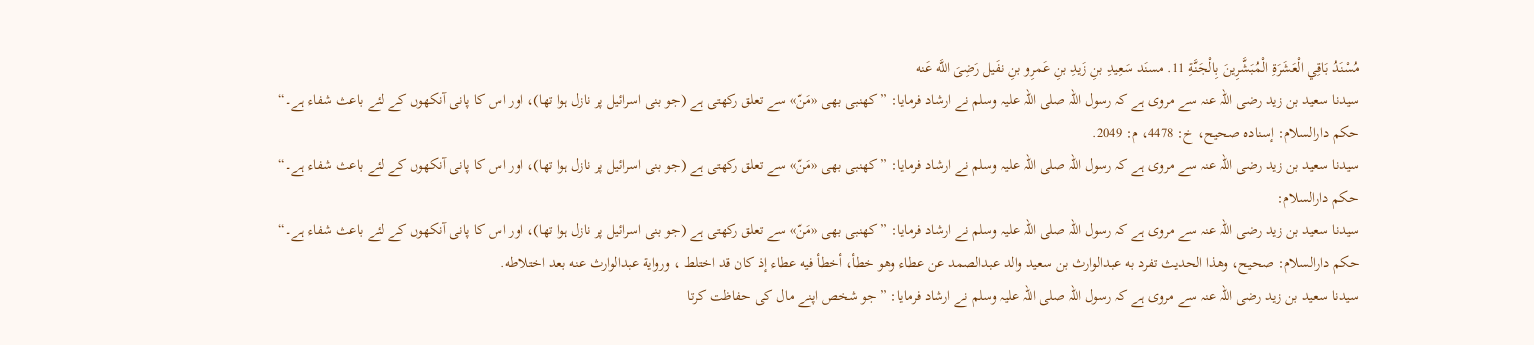مُسْنَدُ بَاقِي الْعَشَرَةِ الْمُبَشَّرِينَ بِالْجَنَّةِ 11. مسنَد سَعِیدِ بنِ زَیدِ بنِ عَمرِو بنِ نفَیل رَضِیَ اللَّه عَنه
سیدنا سعید بن زید رضی اللہ عنہ سے مروی ہے کہ رسول اللہ صلی اللہ علیہ وسلم نے ارشاد فرمایا: ”کھنبی بھی «مَنّ» سے تعلق رکھتی ہے (جو بنی اسرائیل پر نازل ہوا تھا)، اور اس کا پانی آنکھوں کے لئے باعث شفاء ہے۔“
حكم دارالسلام: إسناده صحيح، خ: 4478، م: 2049.
سیدنا سعید بن زید رضی اللہ عنہ سے مروی ہے کہ رسول اللہ صلی اللہ علیہ وسلم نے ارشاد فرمایا: ”کھنبی بھی «مَنّ» سے تعلق رکھتی ہے (جو بنی اسرائیل پر نازل ہوا تھا)، اور اس کا پانی آنکھوں کے لئے باعث شفاء ہے۔“
حكم دارالسلام:
سیدنا سعید بن زید رضی اللہ عنہ سے مروی ہے کہ رسول اللہ صلی اللہ علیہ وسلم نے ارشاد فرمایا: ”کھنبی بھی «مَنّ» سے تعلق رکھتی ہے (جو بنی اسرائیل پر نازل ہوا تھا)، اور اس کا پانی آنکھوں کے لئے باعث شفاء ہے۔“
حكم دارالسلام: صحيح، وهذا الحديث تفرد به عبدالوارث بن سعيد والد عبدالصمد عن عطاء وهو خطأ، أخطأ فيه عطاء إذ كان قد اختلط ، ورواية عبدالوارث عنه بعد اختلاطه.
سیدنا سعید بن زید رضی اللہ عنہ سے مروی ہے کہ رسول اللہ صلی اللہ علیہ وسلم نے ارشاد فرمایا: ”جو شخص اپنے مال کی حفاظت کرتا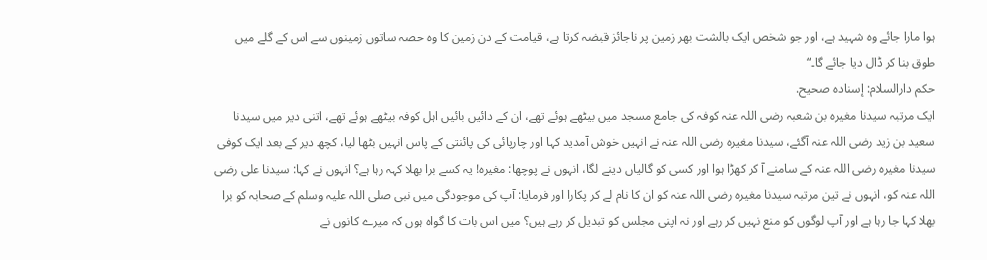ہوا مارا جائے وہ شہید ہے، اور جو شخص ایک بالشت بھر زمین پر ناجائز قبضہ کرتا ہے، قیامت کے دن زمین کا وہ حصہ ساتوں زمینوں سے اس کے گلے میں طوق بنا کر ڈال دیا جائے گا۔“
حكم دارالسلام: إسناده صحيح.
ایک مرتبہ سیدنا مغیرہ بن شعبہ رضی اللہ عنہ کوفہ کی جامع مسجد میں بیٹھے ہوئے تھے، ان کے دائیں بائیں اہل کوفہ بیٹھے ہوئے تھے، اتنی دیر میں سیدنا سعید بن زید رضی اللہ عنہ آگئے، سیدنا مغیرہ رضی اللہ عنہ نے انہیں خوش آمدید کہا اور چارپائی کی پائنتی کے پاس انہیں بٹھا لیا، کچھ دیر کے بعد ایک کوفی سیدنا مغیرہ رضی اللہ عنہ کے سامنے آ کر کھڑا ہوا اور کسی کو گالیاں دینے لگا، انہوں نے پوچھا: مغیرہ! یہ کسے برا بھلا کہہ رہا ہے؟ انہوں نے کہا: سیدنا علی رضی اللہ عنہ کو، انہوں نے تین مرتبہ سیدنا مغیرہ رضی اللہ عنہ کو ان کا نام لے کر پکارا اور فرمایا: آپ کی موجودگی میں نبی صلی اللہ علیہ وسلم کے صحابہ کو برا بھلا کہا جا رہا ہے اور آپ لوگوں کو منع نہیں کر رہے اور نہ اپنی مجلس کو تبدیل کر رہے ہیں؟ میں اس بات کا گواہ ہوں کہ میرے کانوں نے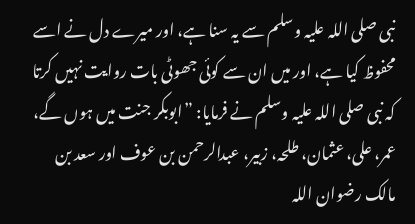نبی صلی اللہ علیہ وسلم سے یہ سنا ہے، اور میرے دل نے اسے محفوظ کیا ہے، اور میں ان سے کوئی جھوٹی بات روایت نہیں کرتا کہ نبی صلی اللہ علیہ وسلم نے فرمایا: ”ابوبکر جنت میں ہوں گے، عمر، علی، عثمان، طلحہ، زبیر، عبدالرحمن بن عوف اور سعد بن مالک رضوان اللہ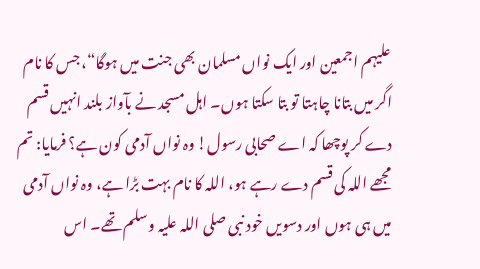علیہم اجمعین اور ایک نواں مسلمان بھی جنت میں ہوگا“، جس کا نام اگر میں بتانا چاہتا تو بتا سکتا ہوں۔ اہل مسجد نے بآواز بلند انہیں قسم دے کر پوچھا کہ اے صحابی رسول! وہ نواں آدمی کون ہے؟ فرمایا: تم مجھے اللہ کی قسم دے رہے ہو، اللہ کا نام بہت بڑا ہے، وہ نواں آدمی میں ہی ہوں اور دسویں خود نبی صلی اللہ علیہ وسلم تھے۔ اس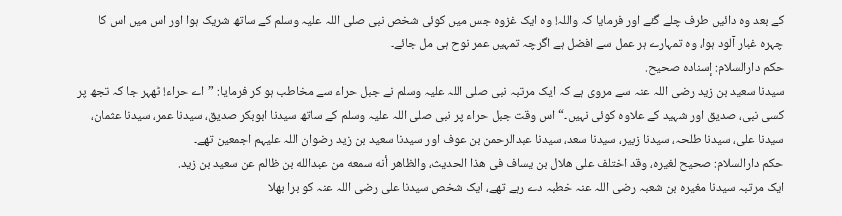کے بعد وہ دائیں طرف چلے گئے اور فرمایا کہ واللہ! وہ ایک غزوہ جس میں کوئی شخص نبی صلی اللہ علیہ وسلم کے ساتھ شریک ہوا اور اس میں اس کا چہرہ غبار آلود ہوا، وہ تمہارے ہر عمل سے افضل ہے اگرچہ تمہیں عمر نوح ہی مل جائے۔
حكم دارالسلام: إسناده صحيح.
سیدنا سعید بن زید رضی اللہ عنہ سے مروی ہے کہ ایک مرتبہ نبی صلی اللہ علیہ وسلم نے جبل حراء سے مخاطب ہو کر فرمایا: ”اے حراء! ٹھہر جا کہ تجھ پر کسی نبی، صدیق اور شہید کے علاوہ کوئی نہیں۔“ اس وقت جبل حراء پر نبی صلی اللہ علیہ وسلم کے ساتھ سیدنا ابوبکر صدیق، سیدنا عمر، سیدنا عثمان، سیدنا علی، سیدنا طلحہ، سیدنا زبیر، سیدنا سعد، سیدنا عبدالرحمن بن عوف اور سیدنا سعید بن زید رضوان اللہ علیہم اجمعین تھے۔
حكم دارالسلام: صحيح لغيره، وقد اختلف على هلال بن يساف فى هذا الحديث، والظاهر أنه سمعه من عبدالله بن ظالم عن سعيد بن زيد.
ایک مرتبہ سیدنا مغیرہ بن شعبہ رضی اللہ عنہ خطبہ دے رہے تھے، ایک شخص سیدنا علی رضی اللہ عنہ کو برا بھلا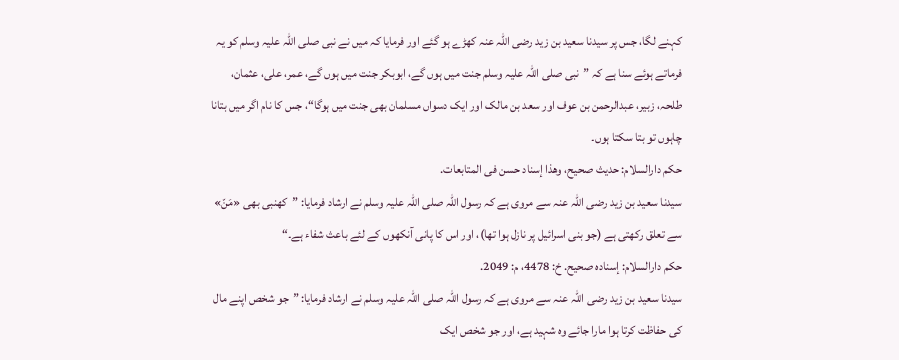کہنے لگا، جس پر سیدنا سعید بن زید رضی اللہ عنہ کھڑے ہو گئے اور فرمایا کہ میں نے نبی صلی اللہ علیہ وسلم کو یہ فرماتے ہوئے سنا ہے کہ ”نبی صلی اللہ علیہ وسلم جنت میں ہوں گے، ابوبکر جنت میں ہوں گے، عمر، علی، عثمان، طلحہ، زبیر، عبدالرحمن بن عوف اور سعد بن مالک اور ایک دسواں مسلمان بھی جنت میں ہوگا“، جس کا نام اگر میں بتانا چاہوں تو بتا سکتا ہوں۔
حكم دارالسلام: حديث صحيح، وهذا إسناد حسن فى المتابعات.
سیدنا سعید بن زید رضی اللہ عنہ سے مروی ہے کہ رسول اللہ صلی اللہ علیہ وسلم نے ارشاد فرمایا: ”کھنبی بھی «مَنّ» سے تعلق رکھتی ہے (جو بنی اسرائیل پر نازل ہوا تھا)، اور اس کا پانی آنکھوں کے لئے باعث شفاء ہے۔“
حكم دارالسلام: إسناده صحيح. خ: 4478، م: 2049.
سیدنا سعید بن زید رضی اللہ عنہ سے مروی ہے کہ رسول اللہ صلی اللہ علیہ وسلم نے ارشاد فرمایا: ”جو شخص اپنے مال کی حفاظت کرتا ہوا مارا جائے وہ شہید ہے، اور جو شخص ایک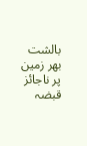بالشت بھر زمین پر ناجائز قبضہ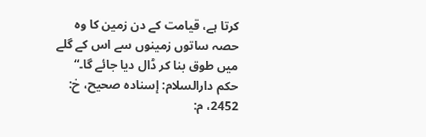کرتا ہے، قیامت کے دن زمین کا وہ حصہ ساتوں زمینوں سے اس کے گلے میں طوق بنا کر ڈال دیا جائے گا۔“
حكم دارالسلام: إسناده صحيح، خ: 2452، م: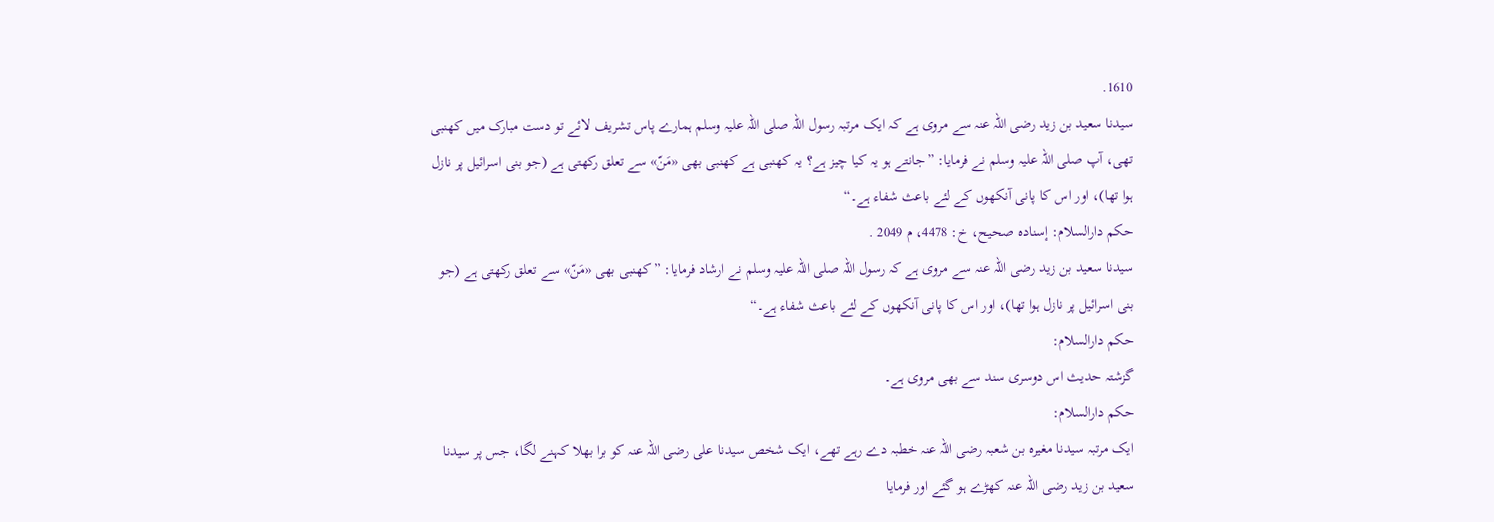1610.
سیدنا سعید بن زید رضی اللہ عنہ سے مروی ہے کہ ایک مرتبہ رسول اللہ صلی اللہ علیہ وسلم ہمارے پاس تشریف لائے تو دست مبارک میں کھنبی تھی، آپ صلی اللہ علیہ وسلم نے فرمایا: ”جانتے ہو یہ کیا چیز ہے؟ یہ کھنبی ہے کھنبی بھی «مَنّ» سے تعلق رکھتی ہے (جو بنی اسرائیل پر نازل ہوا تھا)، اور اس کا پانی آنکھوں کے لئے باعث شفاء ہے۔“
حكم دارالسلام: إسناده صحيح، خ: 4478، م 2049 .
سیدنا سعید بن زید رضی اللہ عنہ سے مروی ہے کہ رسول اللہ صلی اللہ علیہ وسلم نے ارشاد فرمایا: ”کھنبی بھی «مَنّ» سے تعلق رکھتی ہے (جو بنی اسرائیل پر نازل ہوا تھا)، اور اس کا پانی آنکھوں کے لئے باعث شفاء ہے۔“
حكم دارالسلام:
گزشتہ حدیث اس دوسری سند سے بھی مروی ہے۔
حكم دارالسلام:
ایک مرتبہ سیدنا مغیرہ بن شعبہ رضی اللہ عنہ خطبہ دے رہے تھے، ایک شخص سیدنا علی رضی اللہ عنہ کو برا بھلا کہنے لگا، جس پر سیدنا سعید بن زید رضی اللہ عنہ کھڑے ہو گئے اور فرمایا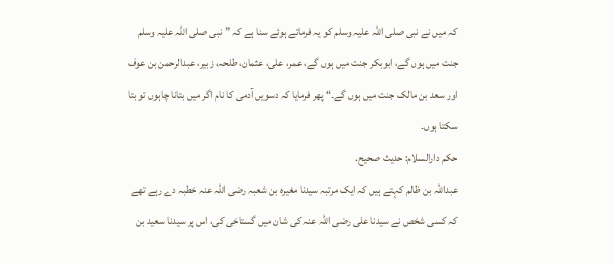کہ میں نے نبی صلی اللہ علیہ وسلم کو یہ فرماتے ہوئے سنا ہے کہ ”نبی صلی اللہ علیہ وسلم جنت میں ہوں گے، ابوبکر جنت میں ہوں گے، عمر، علی، عثمان، طلحہ، زبیر، عبدالرحمن بن عوف اور سعد بن مالک جنت میں ہوں گے۔“ پھر فرمایا کہ دسویں آدمی کا نام اگر میں بتانا چاہوں تو بتا سکتا ہوں۔
حكم دارالسلام: حديث صحيح.
عبداللہ بن ظالم کہتے ہیں کہ ایک مرتبہ سیدنا مغیرہ بن شعبہ رضی اللہ عنہ خطبہ دے رہے تھے کہ کسی شخص نے سیدنا علی رضی اللہ عنہ کی شان میں گستاخی کی، اس پر سیدنا سعید بن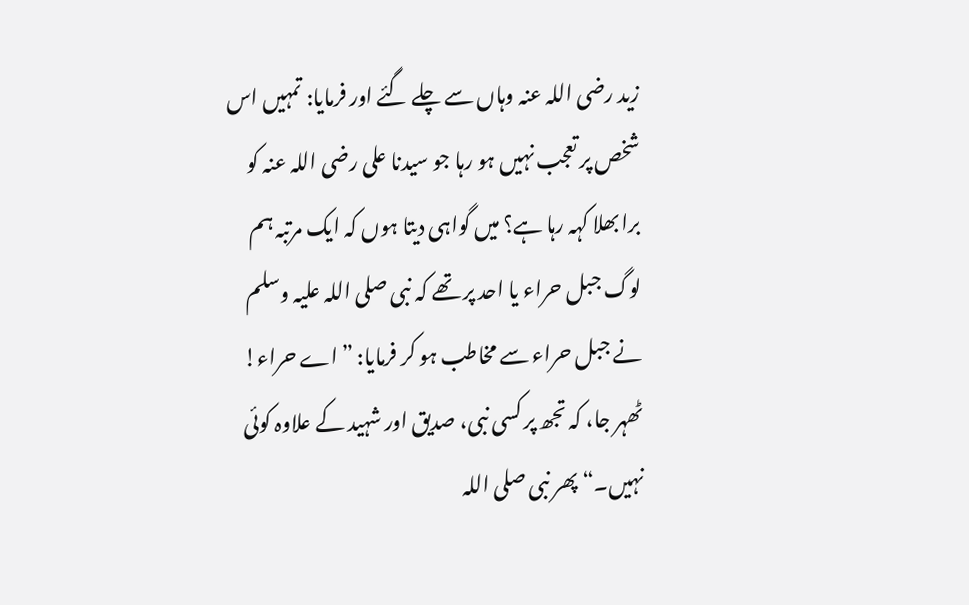زید رضی اللہ عنہ وہاں سے چلے گئے اور فرمایا: تمہیں اس شخص پر تعجب نہیں ہو رہا جو سیدنا علی رضی اللہ عنہ کو برا بھلا کہہ رہا ہے؟ میں گواہی دیتا ہوں کہ ایک مرتبہ ہم لوگ جبل حراء یا احد پر تھے کہ نبی صلی اللہ علیہ وسلم نے جبل حراء سے مخاطب ہو کر فرمایا: ”اے حراء! ٹھہر جا، کہ تجھ پر کسی نبی، صدیق اور شہید کے علاوہ کوئی نہیں۔“ پھر نبی صلی اللہ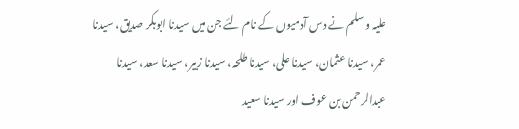علیہ وسلم نے دس آدمیوں کے نام لئے جن میں سیدنا ابوبکر صدیق، سیدنا عمر، سیدنا عثمان، سیدنا علی، سیدنا طلحہ، سیدنا زبیر، سیدنا سعد، سیدنا عبدالرحمن بن عوف اور سیدنا سعید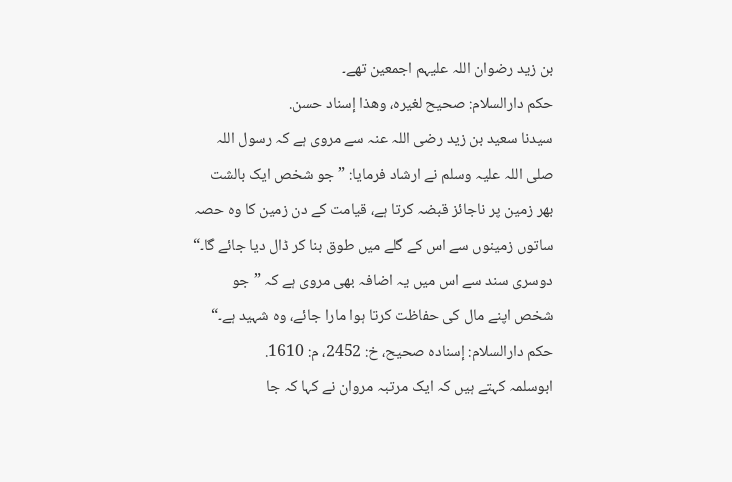بن زید رضوان اللہ علیہم اجمعین تھے۔
حكم دارالسلام: صحيح لغيره، وهذا إسناد حسن.
سیدنا سعید بن زید رضی اللہ عنہ سے مروی ہے کہ رسول اللہ صلی اللہ علیہ وسلم نے ارشاد فرمایا: ”جو شخص ایک بالشت بھر زمین پر ناجائز قبضہ کرتا ہے، قیامت کے دن زمین کا وہ حصہ ساتوں زمینوں سے اس کے گلے میں طوق بنا کر ڈال دیا جائے گا۔“ دوسری سند سے اس میں یہ اضافہ بھی مروی ہے کہ ”جو شخص اپنے مال کی حفاظت کرتا ہوا مارا جائے، وہ شہید ہے۔“
حكم دارالسلام: إسناده صحيح، خ: 2452، م: 1610.
ابوسلمہ کہتے ہیں کہ ایک مرتبہ مروان نے کہا کہ جا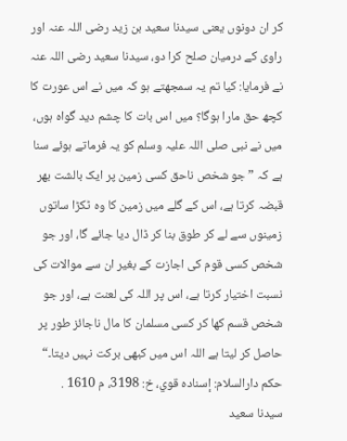کر ان دونوں یعنی سیدنا سعید بن زید رضی اللہ عنہ اور راوی کے درمیان صلح کرا دو، سیدنا سعید رضی اللہ عنہ نے فرمایا: کیا تم یہ سمجھتے ہو کہ میں نے اس عورت کا کچھ حق مارا ہوگا؟ میں اس بات کا چشم دید گواہ ہوں، میں نے نبی صلی اللہ علیہ وسلم کو یہ فرماتے ہوئے سنا ہے کہ ”جو شخص ناحق کسی زمین پر ایک بالشت بھر قبضہ کرتا ہے، اس کے گلے میں زمین کا وہ ٹکڑا ساتوں زمینوں سے لے کر طوق بنا کر ڈال دیا جائے گا، اور جو شخص کسی قوم کی اجازت کے بغیر ان سے موالات کی نسبت اختیار کرتا ہے، اس پر اللہ کی لعنت ہے، اور جو شخص قسم کھا کر کسی مسلمان کا مال ناجائز طور پر حاصل کر لیتا ہے اللہ اس میں کبھی برکت نہیں دیتا۔“
حكم دارالسلام: إسناده قوي، خ: 3198، م 1610 .
سیدنا سعید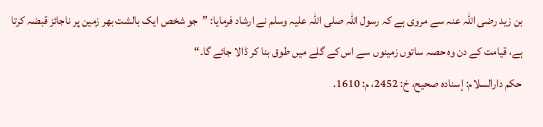بن زید رضی اللہ عنہ سے مروی ہے کہ رسول اللہ صلی اللہ علیہ وسلم نے ارشاد فرمایا: ”جو شخص ایک بالشت بھر زمین پر ناجائز قبضہ کرتا ہے، قیامت کے دن وہ حصہ ساتوں زمینوں سے اس کے گلے میں طوق بنا کر ڈالا جائے گا۔“
حكم دارالسلام: إسناده صحيح، خ: 2452، م: 1610.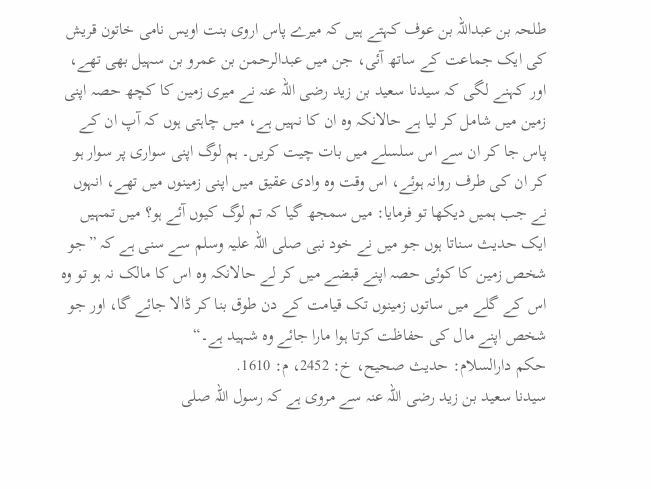طلحہ بن عبداللہ بن عوف کہتے ہیں کہ میرے پاس اروی بنت اویس نامی خاتون قریش کی ایک جماعت کے ساتھ آئی، جن میں عبدالرحمن بن عمرو بن سہیل بھی تھے، اور کہنے لگی کہ سیدنا سعید بن زید رضی اللہ عنہ نے میری زمین کا کچھ حصہ اپنی زمین میں شامل کر لیا ہے حالانکہ وہ ان کا نہیں ہے، میں چاہتی ہوں کہ آپ ان کے پاس جا کر ان سے اس سلسلے میں بات چیت کریں۔ ہم لوگ اپنی سواری پر سوار ہو کر ان کی طرف روانہ ہوئے، اس وقت وہ وادی عقیق میں اپنی زمینوں میں تھے، انہوں نے جب ہمیں دیکھا تو فرمایا: میں سمجھ گیا کہ تم لوگ کیوں آئے ہو؟ میں تمہیں ایک حدیث سناتا ہوں جو میں نے خود نبی صلی اللہ علیہ وسلم سے سنی ہے کہ ”جو شخص زمین کا کوئی حصہ اپنے قبضے میں کر لے حالانکہ وہ اس کا مالک نہ ہو تو وہ اس کے گلے میں ساتوں زمینوں تک قیامت کے دن طوق بنا کر ڈالا جائے گا، اور جو شخص اپنے مال کی حفاظت کرتا ہوا مارا جائے وہ شہید ہے۔“
حكم دارالسلام: حديث صحيح، خ: 2452، م: 1610.
سیدنا سعید بن زید رضی اللہ عنہ سے مروی ہے کہ رسول اللہ صلی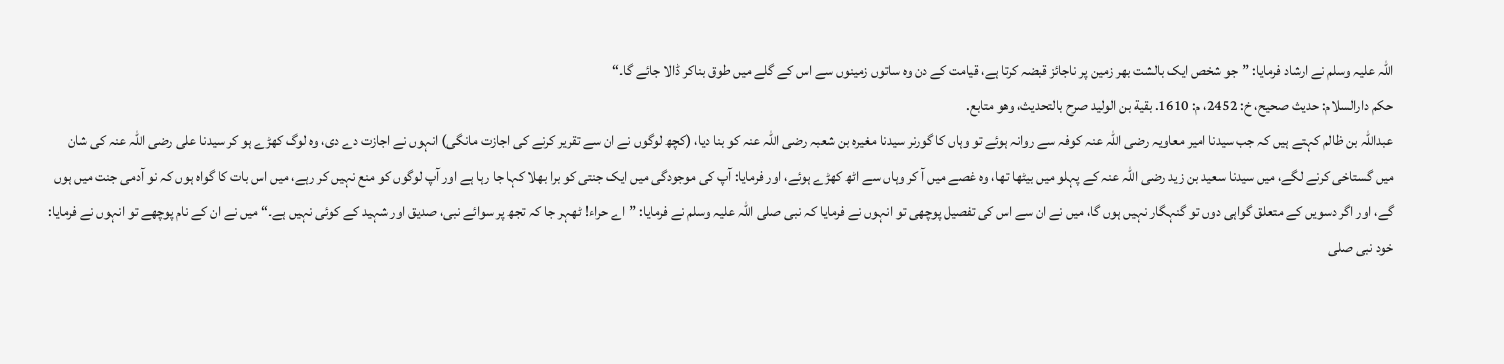اللہ علیہ وسلم نے ارشاد فرمایا: ”جو شخص ایک بالشت بھر زمین پر ناجائز قبضہ کرتا ہے، قیامت کے دن وہ ساتوں زمینوں سے اس کے گلے میں طوق بناکر ڈالا جائے گا۔“
حكم دارالسلام: حديث صحيح، خ: 2452، م: 1610. بقية بن الوليد صرح بالتحديث، وهو متابع.
عبداللہ بن ظالم کہتے ہیں کہ جب سیدنا امیر معاویہ رضی اللہ عنہ کوفہ سے روانہ ہوئے تو وہاں کا گورنر سیدنا مغیرہ بن شعبہ رضی اللہ عنہ کو بنا دیا، (کچھ لوگوں نے ان سے تقریر کرنے کی اجازت مانگی) انہوں نے اجازت دے دی، وہ لوگ کھڑے ہو کر سیدنا علی رضی اللہ عنہ کی شان میں گستاخی کرنے لگے، میں سیدنا سعید بن زید رضی اللہ عنہ کے پہلو میں بیٹھا تھا، وہ غصے میں آ کر وہاں سے اٹھ کھڑے ہوئے، اور فرمایا: آپ کی موجودگی میں ایک جنتی کو برا بھلا کہا جا رہا ہے اور آپ لوگوں کو منع نہیں کر رہے، میں اس بات کا گواہ ہوں کہ نو آدمی جنت میں ہوں گے، اور اگر دسویں کے متعلق گواہی دوں تو گنہگار نہیں ہوں گا، میں نے ان سے اس کی تفصیل پوچھی تو انہوں نے فرمایا کہ نبی صلی اللہ علیہ وسلم نے فرمایا: ”اے حراء! ٹھہر جا کہ تجھ پر سوائے نبی، صدیق اور شہید کے کوئی نہیں ہے۔“ میں نے ان کے نام پوچھے تو انہوں نے فرمایا: خود نبی صلی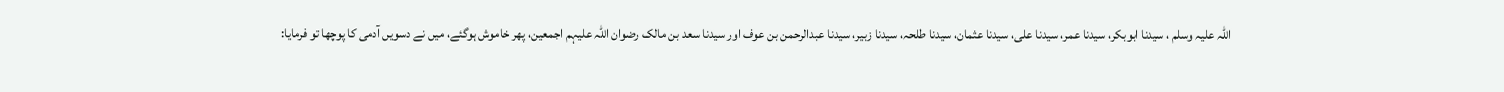اللہ علیہ وسلم ، سیدنا ابوبکر، سیدنا عمر، سیدنا علی، سیدنا عثمان، سیدنا طلحہ، سیدنا زبیر، سیدنا عبدالرحمن بن عوف اور سیدنا سعد بن مالک رضوان اللہ علیہم اجمعین، پھر خاموش ہوگئے، میں نے دسویں آدمی کا پوچھا تو فرمایا: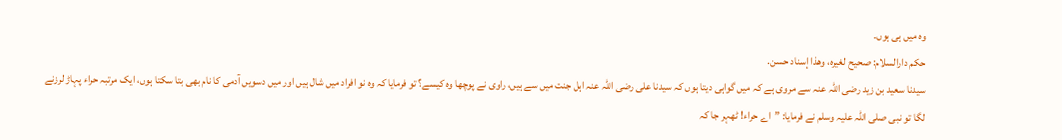وہ میں ہی ہوں۔
حكم دارالسلام: صحيح لغيره، وهذا إسناد حسن.
سیدنا سعید بن زید رضی اللہ عنہ سے مروی ہے کہ میں گواہی دیتا ہوں کہ سیدنا علی رضی اللہ عنہ اہل جنت میں سے ہیں، راوی نے پوچھا وہ کیسے؟ تو فرمایا کہ وہ نو افراد میں شال ہیں اور میں دسویں آدمی کا نام بھی بتا سکتا ہوں، ایک مرتبہ حراء پہاڑ لرزنے لگا تو نبی صلی اللہ علیہ وسلم نے فرمایا: ”اے حراء! ٹھہر جا کہ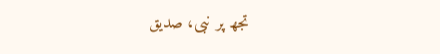تجھ پر نبی، صدیق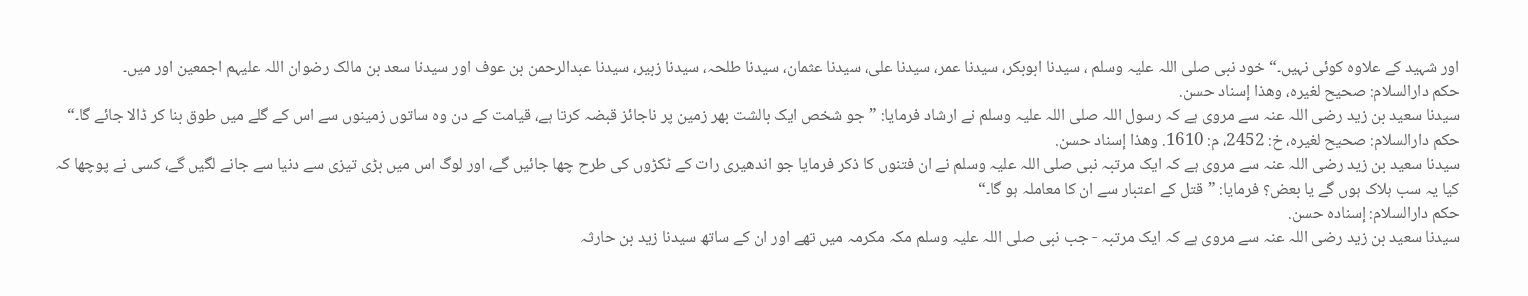اور شہید کے علاوہ کوئی نہیں۔“ خود نبی صلی اللہ علیہ وسلم ، سیدنا ابوبکر، سیدنا عمر، سیدنا علی، سیدنا عثمان، سیدنا طلحہ، سیدنا زبیر، سیدنا عبدالرحمن بن عوف اور سیدنا سعد بن مالک رضوان اللہ علیہم اجمعین اور میں۔
حكم دارالسلام: صحيح لغيره، وهذا إسناد حسن.
سیدنا سعید بن زید رضی اللہ عنہ سے مروی ہے کہ رسول اللہ صلی اللہ علیہ وسلم نے ارشاد فرمایا: ”جو شخص ایک بالشت بھر زمین پر ناجائز قبضہ کرتا ہے، قیامت کے دن وہ ساتوں زمینوں سے اس کے گلے میں طوق بنا کر ڈالا جائے گا۔“
حكم دارالسلام: صحيح لغيره، خ: 2452، م: 1610. وهذا إسناد حسن.
سیدنا سعید بن زید رضی اللہ عنہ سے مروی ہے کہ ایک مرتبہ نبی صلی اللہ علیہ وسلم نے ان فتنوں کا ذکر فرمایا جو اندھیری رات کے ٹکڑوں کی طرح چھا جائیں گے، اور لوگ اس میں بڑی تیزی سے دنیا سے جانے لگیں گے، کسی نے پوچھا کہ کیا یہ سب ہلاک ہوں گے یا بعض؟ فرمایا: ”قتل کے اعتبار سے ان کا معاملہ ہو گا۔“
حكم دارالسلام: إسناده حسن.
سیدنا سعید بن زید رضی اللہ عنہ سے مروی ہے کہ ایک مرتبہ - جب نبی صلی اللہ علیہ وسلم مکہ مکرمہ میں تھے اور ان کے ساتھ سیدنا زید بن حارثہ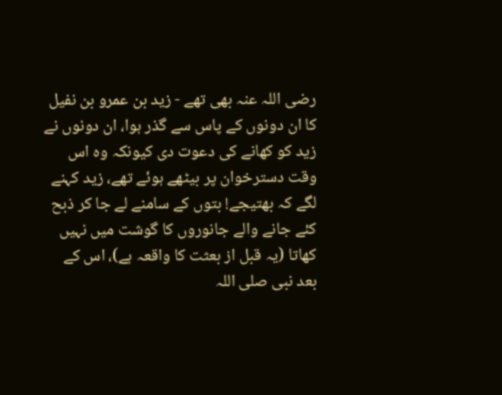رضی اللہ عنہ بھی تھے - زید بن عمرو بن نفیل کا ان دونوں کے پاس سے گذر ہوا، ان دونوں نے زید کو کھانے کی دعوت دی کیونکہ وہ اس وقت دسترخوان پر بیٹھے ہوئے تھے، زید کہنے لگے کہ بھتیجے! بتوں کے سامنے لے جا کر ذبح کئے جانے والے جانوروں کا گوشت میں نہیں کھاتا (یہ قبل از بعثت کا واقعہ ہے)، اس کے بعد نبی صلی اللہ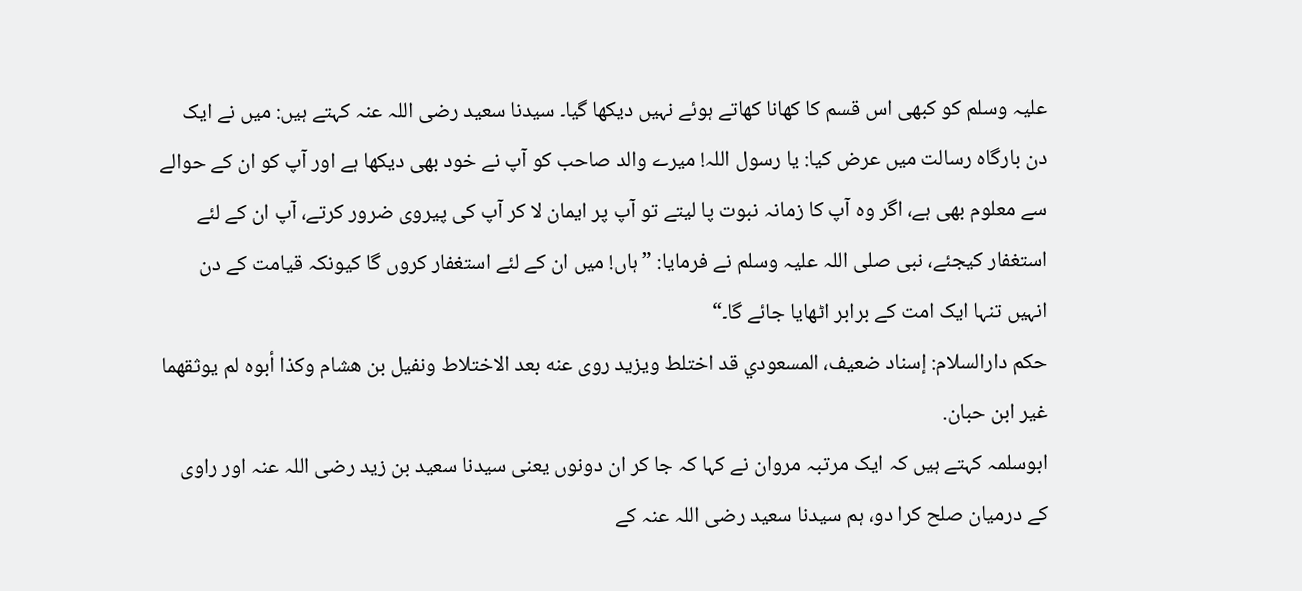علیہ وسلم کو کبھی اس قسم کا کھانا کھاتے ہوئے نہیں دیکھا گیا۔ سیدنا سعید رضی اللہ عنہ کہتے ہیں: میں نے ایک دن بارگاہ رسالت میں عرض کیا: یا رسول اللہ! میرے والد صاحب کو آپ نے خود بھی دیکھا ہے اور آپ کو ان کے حوالے سے معلوم بھی ہے، اگر وہ آپ کا زمانہ نبوت پا لیتے تو آپ پر ایمان لا کر آپ کی پیروی ضرور کرتے، آپ ان کے لئے استغفار کیجئے، نبی صلی اللہ علیہ وسلم نے فرمایا: ”ہاں! میں ان کے لئے استغفار کروں گا کیونکہ قیامت کے دن انہیں تنہا ایک امت کے برابر اٹھایا جائے گا۔“
حكم دارالسلام: إسناد ضعيف، المسعودي قد اختلط ويزيد روى عنه بعد الاختلاط ونفيل بن هشام وكذا أبوه لم يوثقهما غير ابن حبان.
ابوسلمہ کہتے ہیں کہ ایک مرتبہ مروان نے کہا کہ جا کر ان دونوں یعنی سیدنا سعید بن زید رضی اللہ عنہ اور راوی کے درمیان صلح کرا دو، ہم سیدنا سعید رضی اللہ عنہ کے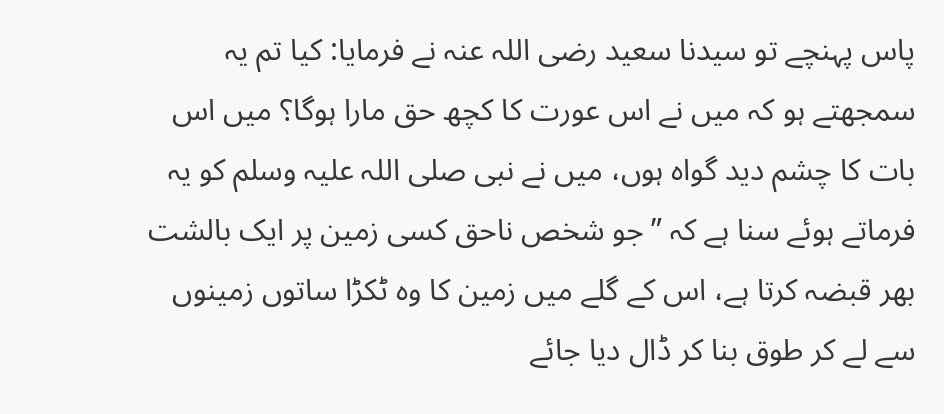پاس پہنچے تو سیدنا سعید رضی اللہ عنہ نے فرمایا: کیا تم یہ سمجھتے ہو کہ میں نے اس عورت کا کچھ حق مارا ہوگا؟ میں اس بات کا چشم دید گواہ ہوں، میں نے نبی صلی اللہ علیہ وسلم کو یہ فرماتے ہوئے سنا ہے کہ ”جو شخص ناحق کسی زمین پر ایک بالشت بھر قبضہ کرتا ہے، اس کے گلے میں زمین کا وہ ٹکڑا ساتوں زمینوں سے لے کر طوق بنا کر ڈال دیا جائے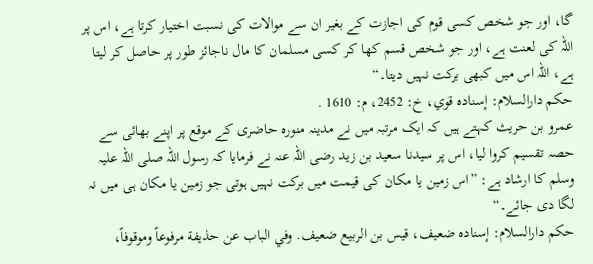گا، اور جو شخص کسی قوم کی اجازت کے بغیر ان سے موالات کی نسبت اختیار کرتا ہے، اس پر اللہ کی لعنت ہے، اور جو شخص قسم کھا کر کسی مسلمان کا مال ناجائز طور پر حاصل کر لیتا ہے، اللہ اس میں کبھی برکت نہیں دیتا۔“
حكم دارالسلام: إسناده قوي، خ: 2452، م: 1610 .
عمرو بن حریث کہتے ہیں کہ ایک مرتبہ میں نے مدینہ منورہ حاضری کے موقع پر اپنے بھائی سے حصہ تقسیم کروا لیا، اس پر سیدنا سعید بن زید رضی اللہ عنہ نے فرمایا کہ رسول اللہ صلی اللہ علیہ وسلم کا ارشاد ہے: ”اس زمین یا مکان کی قیمت میں برکت نہیں ہوتی جو زمین یا مکان ہی میں نہ لگا دی جائے۔“
حكم دارالسلام: إسناده ضعيف، قيس بن الربيع ضعيف. وفي الباب عن حذيفة مرفوعاً وموقوفاً،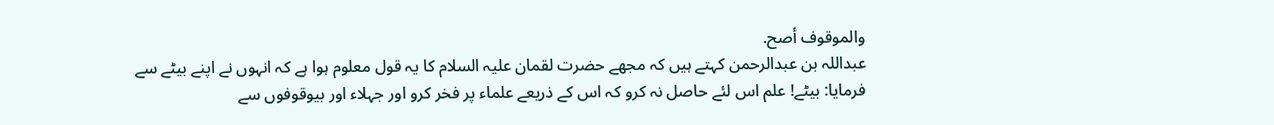والموقوف أصح.
عبداللہ بن عبدالرحمن کہتے ہیں کہ مجھے حضرت لقمان علیہ السلام کا یہ قول معلوم ہوا ہے کہ انہوں نے اپنے بیٹے سے فرمایا: بیٹے! علم اس لئے حاصل نہ کرو کہ اس کے ذریعے علماء پر فخر کرو اور جہلاء اور بیوقوفوں سے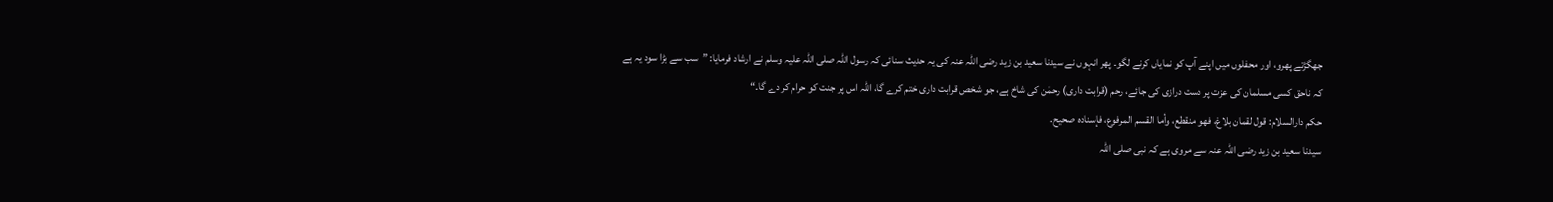جھگڑتے پھرو، اور محفلوں میں اپنے آپ کو نمایاں کرنے لگو۔ پھر انہوں نے سیدنا سعید بن زید رضی اللہ عنہ کی یہ حدیث سنائی کہ رسول اللہ صلی اللہ علیہ وسلم نے ارشاد فرمایا: ”سب سے بڑا سود یہ ہے کہ ناحق کسی مسلمان کی عزت پر دست درازی کی جائے، رحم (قرابت داری) رحمٰن کی شاخ ہے، جو شخص قرابت داری ختم کرے گا، اللہ اس پر جنت کو حرام کر دے گا۔“
حكم دارالسلام: قول لقمان بلاغ، فهو منقطع، وأما القسم المرفوع، فإسناده صحيح.
سیدنا سعید بن زید رضی اللہ عنہ سے مروی ہے کہ نبی صلی اللہ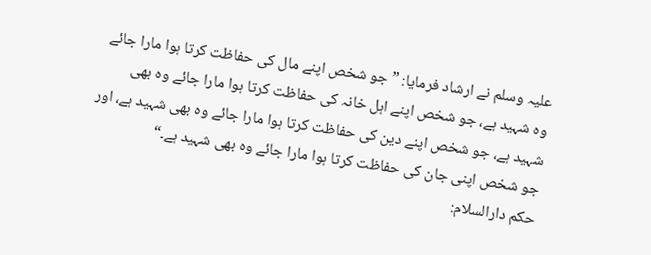علیہ وسلم نے ارشاد فرمایا: ”جو شخص اپنے مال کی حفاظت کرتا ہوا مارا جائے وہ شہید ہے، جو شخص اپنے اہل خانہ کی حفاظت کرتا ہوا مارا جائے وہ بھی شہید ہے، جو شخص اپنے دین کی حفاظت کرتا ہوا مارا جائے وہ بھی شہید ہے، اور جو شخص اپنی جان کی حفاظت کرتا ہوا مارا جائے وہ بھی شہید ہے۔“
حكم دارالسلام: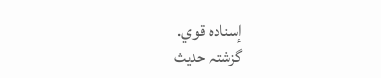إسناده قوي.
گزشتہ حدیث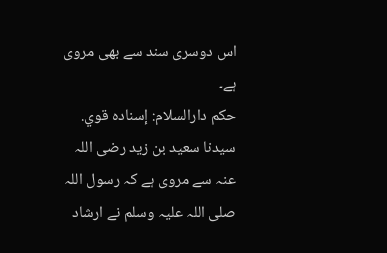اس دوسری سند سے بھی مروی ہے۔
حكم دارالسلام: إسناده قوي.
سیدنا سعید بن زید رضی اللہ عنہ سے مروی ہے کہ رسول اللہ صلی اللہ علیہ وسلم نے ارشاد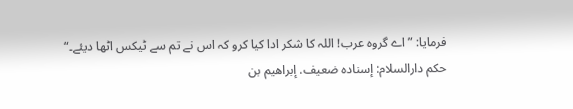فرمایا: ”اے گروہ عرب! اللہ کا شکر ادا کیا کرو کہ اس نے تم سے ٹیکس اٹھا دیئے۔“
حكم دارالسلام: إسناده ضعيف. إبراهيم بن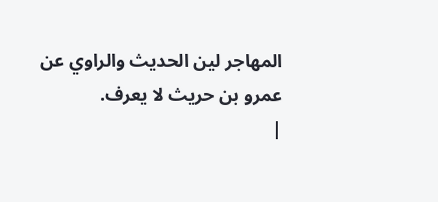المهاجر لين الحديث والراوي عن عمرو بن حريث لا يعرف.
|